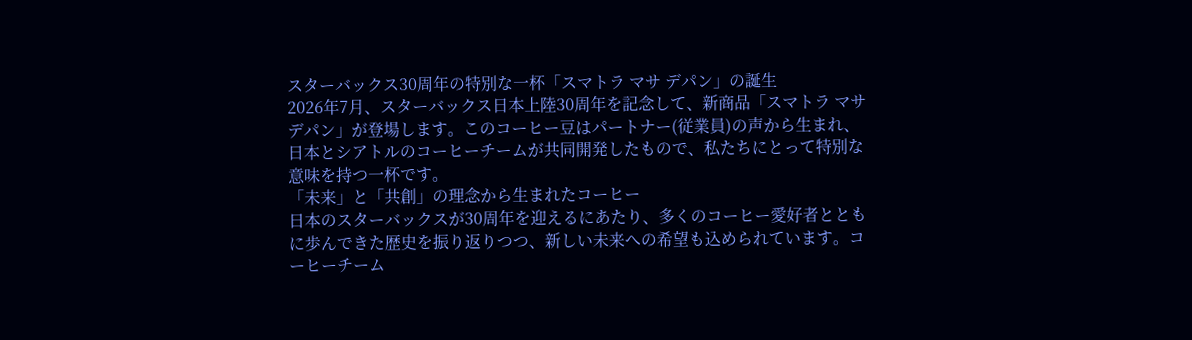スターバックス30周年の特別な一杯「スマトラ マサ デパン」の誕生
2026年7月、スターバックス日本上陸30周年を記念して、新商品「スマトラ マサ デパン」が登場します。このコーヒー豆はパートナー(従業員)の声から生まれ、日本とシアトルのコーヒーチームが共同開発したもので、私たちにとって特別な意味を持つ一杯です。
「未来」と「共創」の理念から生まれたコーヒー
日本のスターバックスが30周年を迎えるにあたり、多くのコーヒー愛好者とともに歩んできた歴史を振り返りつつ、新しい未来への希望も込められています。コーヒーチーム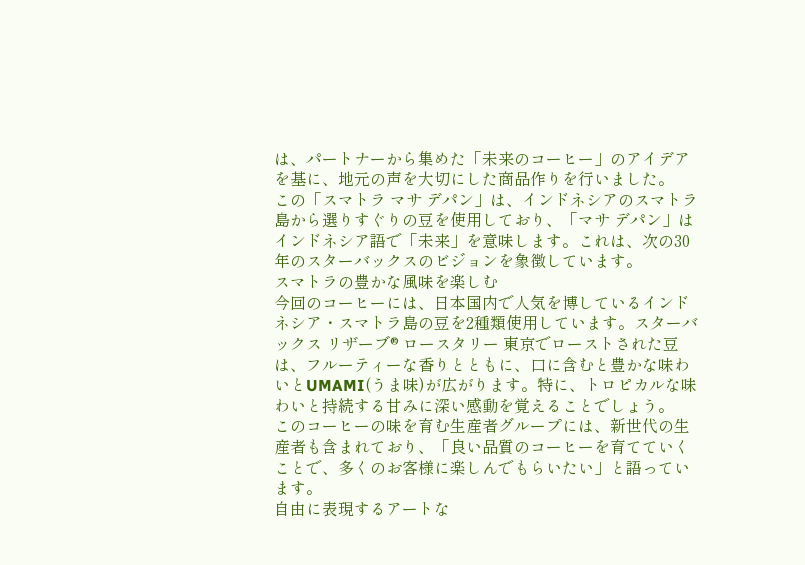は、パートナーから集めた「未来のコーヒー」のアイデアを基に、地元の声を大切にした商品作りを行いました。
この「スマトラ マサ デパン」は、インドネシアのスマトラ島から選りすぐりの豆を使用しており、「マサ デパン」はインドネシア語で「未来」を意味します。これは、次の30年のスターバックスのビジョンを象徴しています。
スマトラの豊かな風味を楽しむ
今回のコーヒーには、日本国内で人気を博しているインドネシア・スマトラ島の豆を2種類使用しています。スターバックス リザーブ® ロースタリー 東京でローストされた豆は、フルーティーな香りとともに、口に含むと豊かな味わいとUMAMI(うま味)が広がります。特に、トロピカルな味わいと持続する甘みに深い感動を覚えることでしょう。
このコーヒーの味を育む生産者グループには、新世代の生産者も含まれており、「良い品質のコーヒーを育てていくことで、多くのお客様に楽しんでもらいたい」と語っています。
自由に表現するアートな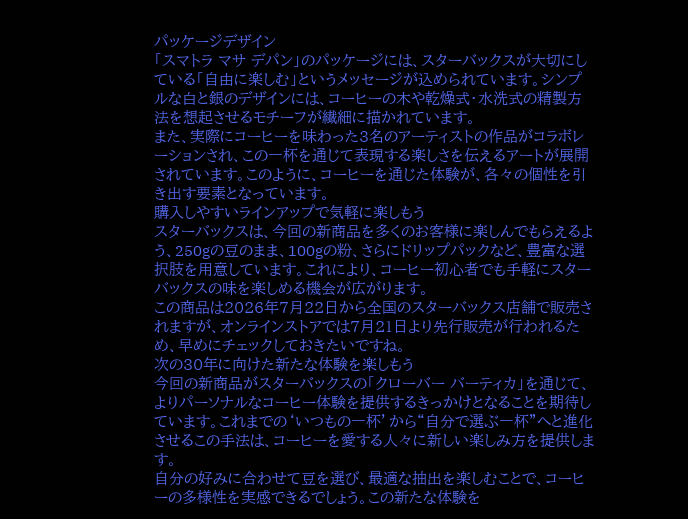パッケージデザイン
「スマトラ マサ デパン」のパッケージには、スターバックスが大切にしている「自由に楽しむ」というメッセージが込められています。シンプルな白と銀のデザインには、コーヒーの木や乾燥式・水洗式の精製方法を想起させるモチーフが繊細に描かれています。
また、実際にコーヒーを味わった3名のアーティストの作品がコラボレーションされ、この一杯を通じて表現する楽しさを伝えるアートが展開されています。このように、コーヒーを通じた体験が、各々の個性を引き出す要素となっています。
購入しやすいラインアップで気軽に楽しもう
スターバックスは、今回の新商品を多くのお客様に楽しんでもらえるよう、250gの豆のまま、100gの粉、さらにドリップパックなど、豊富な選択肢を用意しています。これにより、コーヒー初心者でも手軽にスターバックスの味を楽しめる機会が広がります。
この商品は2026年7月22日から全国のスターバックス店舗で販売されますが、オンラインストアでは7月21日より先行販売が行われるため、早めにチェックしておきたいですね。
次の30年に向けた新たな体験を楽しもう
今回の新商品がスターバックスの「クローバー バーティカ」を通じて、よりパーソナルなコーヒー体験を提供するきっかけとなることを期待しています。これまでの‘いつもの一杯’から“自分で選ぶ一杯”へと進化させるこの手法は、コーヒーを愛する人々に新しい楽しみ方を提供します。
自分の好みに合わせて豆を選び、最適な抽出を楽しむことで、コーヒーの多様性を実感できるでしょう。この新たな体験を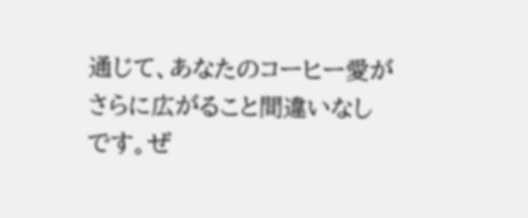通じて、あなたのコーヒー愛がさらに広がること間違いなしです。ぜ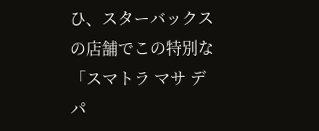ひ、スターバックスの店舗でこの特別な「スマトラ マサ デパ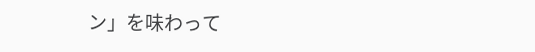ン」を味わって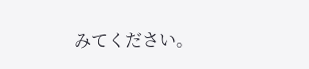みてください。